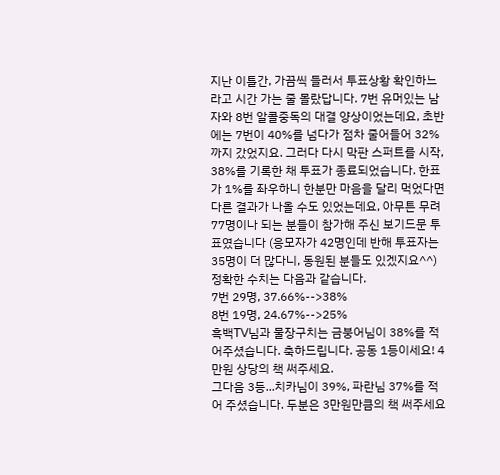지난 이틀간, 가끔씩 들러서 투표상황 확인하느라고 시간 가는 줄 몰랐답니다. 7번 유머있는 남자와 8번 알콜중독의 대결 양상이었는데요, 초반에는 7번이 40%를 넘다가 점차 줄어들어 32%까지 갔었지요. 그러다 다시 막판 스퍼트를 시작, 38%를 기록한 채 투표가 종료되었습니다. 한표가 1%를 좌우하니 한분만 마음을 달리 먹었다면 다른 결과가 나올 수도 있었는데요, 아무튼 무려 77명이나 되는 분들이 참가해 주신 보기드문 투표였습니다 (응모자가 42명인데 반해 투표자는 35명이 더 많다니, 동원된 분들도 있겠지요^^)
정확한 수치는 다음과 같습니다.
7번 29명, 37.66%-->38%
8번 19명, 24.67%-->25%
흑백TV님과 물장구치는 금붕어님이 38%를 적어주셨습니다. 축하드립니다. 공동 1등이세요! 4만원 상당의 책 써주세요.
그다음 3등...치카님이 39%, 파란님 37%를 적어 주셨습니다. 두분은 3만원만큼의 책 써주세요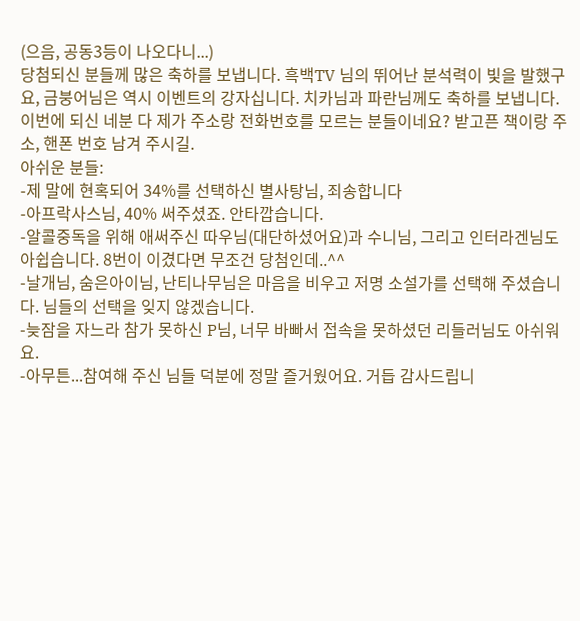(으음, 공동3등이 나오다니...)
당첨되신 분들께 많은 축하를 보냅니다. 흑백TV 님의 뛰어난 분석력이 빛을 발했구요, 금붕어님은 역시 이벤트의 강자십니다. 치카님과 파란님께도 축하를 보냅니다. 이번에 되신 네분 다 제가 주소랑 전화번호를 모르는 분들이네요? 받고픈 책이랑 주소, 핸폰 번호 남겨 주시길.
아쉬운 분들:
-제 말에 현혹되어 34%를 선택하신 별사탕님, 죄송합니다
-아프락사스님, 40% 써주셨죠. 안타깝습니다.
-알콜중독을 위해 애써주신 따우님(대단하셨어요)과 수니님, 그리고 인터라겐님도 아쉽습니다. 8번이 이겼다면 무조건 당첨인데..^^
-날개님, 숨은아이님, 난티나무님은 마음을 비우고 저명 소설가를 선택해 주셨습니다. 님들의 선택을 잊지 않겠습니다.
-늦잠을 자느라 참가 못하신 P님, 너무 바빠서 접속을 못하셨던 리들러님도 아쉬워요.
-아무튼...참여해 주신 님들 덕분에 정말 즐거웠어요. 거듭 감사드립니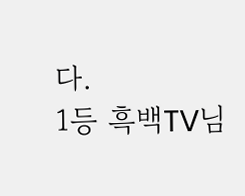다.
1등 흑백TV님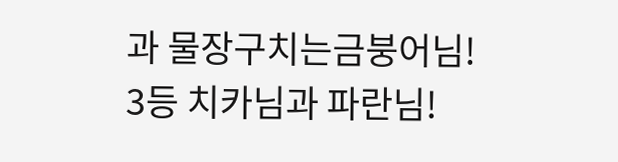과 물장구치는금붕어님!
3등 치카님과 파란님!